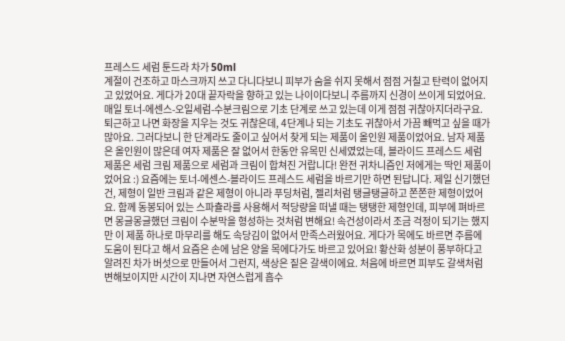프레스드 세럼 툰드라 차가 50ml
계절이 건조하고 마스크까지 쓰고 다니다보니 피부가 숨을 쉬지 못해서 점점 거칠고 탄력이 없어지고 있었어요. 게다가 20대 끝자락을 향하고 있는 나이이다보니 주름까지 신경이 쓰이게 되었어요. 매일 토너-에센스-오일세럼-수분크림으로 기초 단계로 쓰고 있는데 이게 점점 귀찮아지더라구요. 퇴근하고 나면 화장을 지우는 것도 귀찮은데, 4단계나 되는 기초도 귀찮아서 가끔 빼먹고 싶을 때가 많아요. 그러다보니 한 단계라도 줄이고 싶어서 찾게 되는 제품이 올인원 제품이었어요. 남자 제품은 올인원이 많은데 여자 제품은 잘 없어서 한동안 유목민 신세였었는데, 블라이드 프레스드 세럼 제품은 세럼 크림 제품으로 세럼과 크림이 합쳐진 거랍니다! 완전 귀차니즘인 저에게는 딱인 제품이었어요 :) 요즘에는 토너-에센스-블라이드 프레스드 세럼을 바르기만 하면 된답니다. 제일 신기했던 건, 제형이 일반 크림과 같은 제형이 아니라 푸딩처럼, 젤리처럼 탱글탱글하고 쫀쫀한 제형이었어요. 함께 동봉되어 있는 스파츌라를 사용해서 적당량을 떠낼 때는 탱탱한 제형인데, 피부에 펴바르면 몽글몽글했던 크림이 수분막을 형성하는 것처럼 변해요! 속건성이라서 조금 걱정이 되기는 했지만 이 제품 하나로 마무리를 해도 속당김이 없어서 만족스러웠어요. 게다가 목에도 바르면 주름에 도움이 된다고 해서 요즘은 손에 남은 양을 목에다가도 바르고 있어요! 황산화 성분이 풍부하다고 알려진 차가 버섯으로 만들어서 그런지, 색상은 짙은 갈색이에요. 처음에 바르면 피부도 갈색처럼 변해보이지만 시간이 지나면 자연스럽게 흡수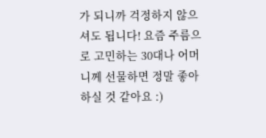가 되니까 걱정하지 않으셔도 됩니다! 요즘 주름으로 고민하는 30대나 어머니께 선물하면 정말 좋아하실 것 같아요 :)